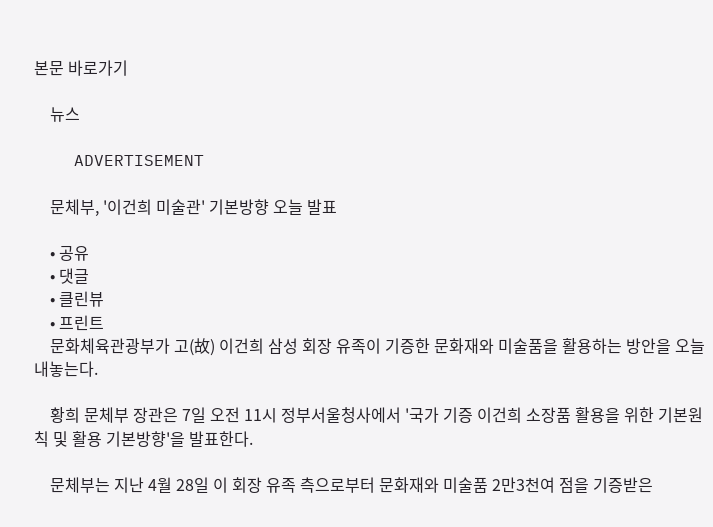본문 바로가기

    뉴스

    ADVERTISEMENT

    문체부, '이건희 미술관' 기본방향 오늘 발표

    • 공유
    • 댓글
    • 클린뷰
    • 프린트
    문화체육관광부가 고(故) 이건희 삼성 회장 유족이 기증한 문화재와 미술품을 활용하는 방안을 오늘 내놓는다.

    황희 문체부 장관은 7일 오전 11시 정부서울청사에서 '국가 기증 이건희 소장품 활용을 위한 기본원칙 및 활용 기본방향'을 발표한다.

    문체부는 지난 4월 28일 이 회장 유족 측으로부터 문화재와 미술품 2만3천여 점을 기증받은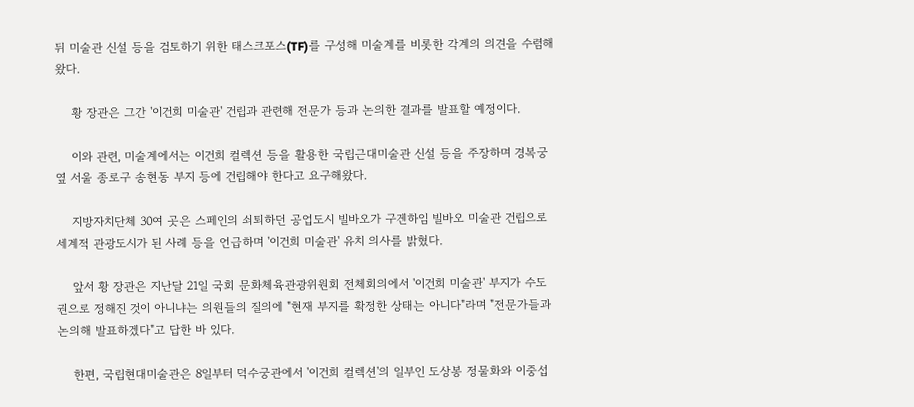뒤 미술관 신설 등을 검토하기 위한 태스크포스(TF)를 구성해 미술계를 비롯한 각계의 의견을 수렴해왔다.

    황 장관은 그간 '이건희 미술관' 건립과 관련해 전문가 등과 논의한 결과를 발표할 예정이다.

    이와 관련, 미술계에서는 이건희 컬렉션 등을 활용한 국립근대미술관 신설 등을 주장하며 경복궁 옆 서울 종로구 송현동 부지 등에 건립해야 한다고 요구해왔다.

    지방자치단체 30여 곳은 스페인의 쇠퇴하던 공업도시 빌바오가 구겐하임 빌바오 미술관 건립으로 세계적 관광도시가 된 사례 등을 언급하며 '이건희 미술관' 유치 의사를 밝혔다.

    앞서 황 장관은 지난달 21일 국회 문화체육관광위원회 전체회의에서 '이건희 미술관' 부지가 수도권으로 정해진 것이 아니냐는 의원들의 질의에 "현재 부지를 확정한 상태는 아니다"라며 "전문가들과 논의해 발표하겠다"고 답한 바 있다.

    한편, 국립현대미술관은 8일부터 덕수궁관에서 '이건희 컬렉션'의 일부인 도상봉 정물화와 이중섭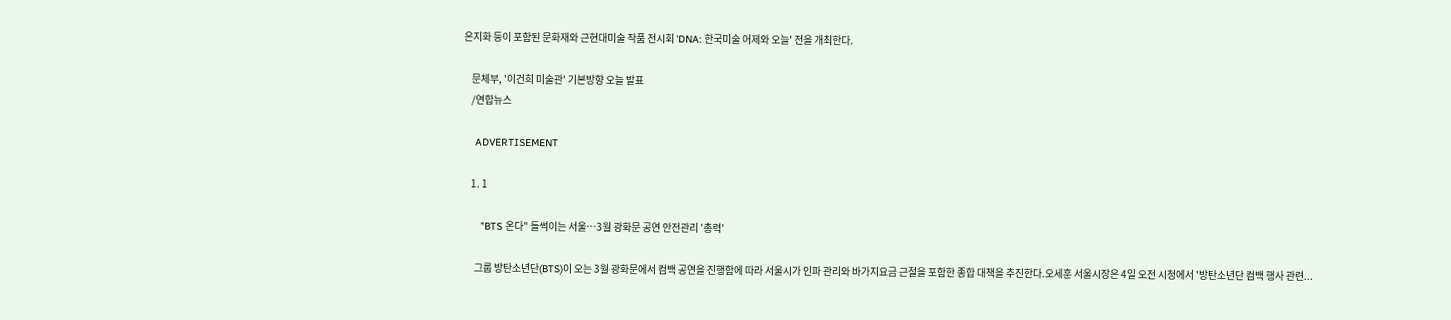은지화 등이 포함된 문화재와 근현대미술 작품 전시회 'DNA: 한국미술 어제와 오늘' 전을 개최한다.

    문체부, '이건희 미술관' 기본방향 오늘 발표
    /연합뉴스

    ADVERTISEMENT

    1. 1

      "BTS 온다" 들썩이는 서울…3월 광화문 공연 안전관리 '총력'

      그룹 방탄소년단(BTS)이 오는 3월 광화문에서 컴백 공연을 진행함에 따라 서울시가 인파 관리와 바가지요금 근절을 포함한 종합 대책을 추진한다.오세훈 서울시장은 4일 오전 시청에서 '방탄소년단 컴백 행사 관련...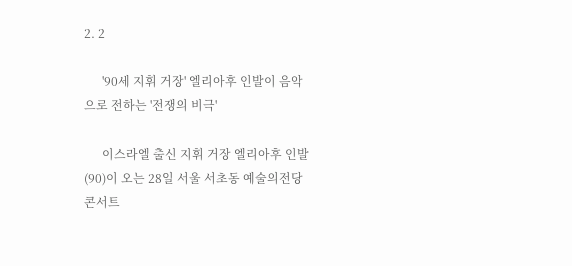2. 2

      '90세 지휘 거장' 엘리아후 인발이 음악으로 전하는 '전쟁의 비극'

      이스라엘 출신 지휘 거장 엘리아후 인발(90)이 오는 28일 서울 서초동 예술의전당 콘서트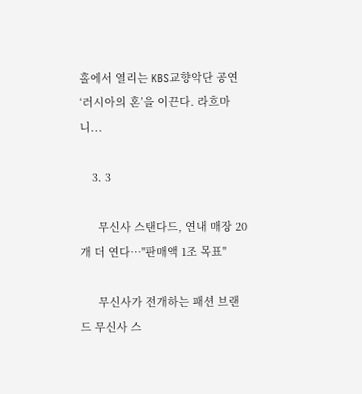홀에서 열리는 KBS교향악단 공연 ‘러시아의 혼’을 이끈다. 라흐마니...

    3. 3

      무신사 스탠다드, 연내 매장 20개 더 연다…"판매액 1조 목표"

      무신사가 전개하는 패션 브랜드 무신사 스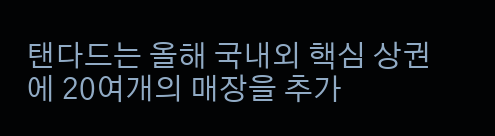탠다드는 올해 국내외 핵심 상권에 20여개의 매장을 추가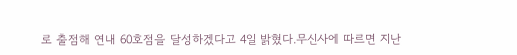로 출점해 연내 60호점을 달성하겠다고 4일 밝혔다.무신사에 따르면 지난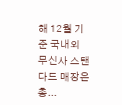해 12월 기준 국내외 무신사 스탠다드 매장은 총...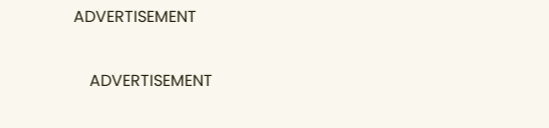ADVERTISEMENT

    ADVERTISEMENT